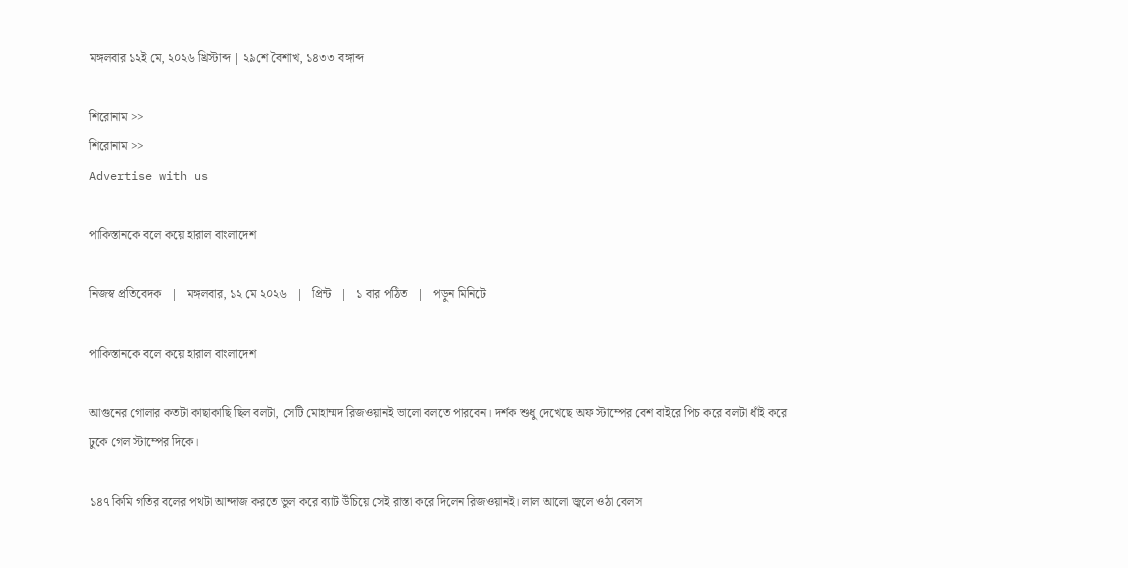মঙ্গলবার ১২ই মে, ২০২৬ খ্রিস্টাব্দ | ২৯শে বৈশাখ, ১৪৩৩ বঙ্গাব্দ

শিরোনাম >>
শিরোনাম >>
Advertise with us

পাকিস্তানকে বলে কয়ে হারাল বাংলাদেশ

নিজস্ব প্রতিবেদক   |   মঙ্গলবার, ১২ মে ২০২৬   |   প্রিন্ট   |   ১ বার পঠিত   |   পড়ুন মিনিটে

পাকিস্তানকে বলে কয়ে হারাল বাংলাদেশ

আগুনের গোলার কতটা কাছাকাছি ছিল বলটা, সেটি মোহাম্মদ রিজওয়ানই ভালো বলতে পারবেন। দর্শক শুধু দেখেছে অফ স্টাম্পের বেশ বাইরে পিচ করে বলটা ধাঁই করে ঢুকে গেল স্টাম্পের দিকে।

১৪৭ কিমি গতির বলের পথটা আন্দাজ করতে ভুল করে ব্যাট উঁচিয়ে সেই রাস্তা করে দিলেন রিজওয়ানই। লাল আলো জ্বলে ওঠা বেলস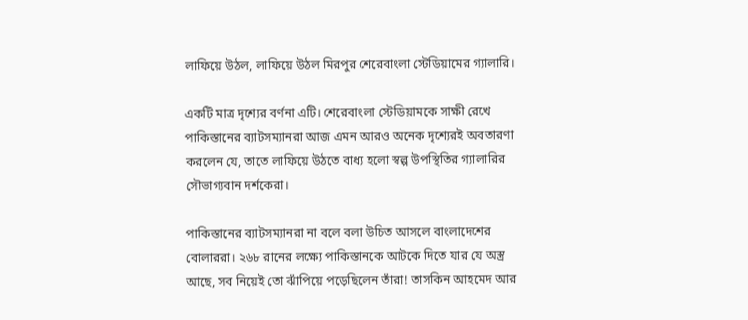লাফিয়ে উঠল, লাফিয়ে উঠল মিরপুর শেরেবাংলা স্টেডিয়ামের গ্যালারি।

একটি মাত্র দৃশ্যের বর্ণনা এটি। শেরেবাংলা স্টেডিয়ামকে সাক্ষী রেখে পাকিস্তানের ব্যাটসম্যানরা আজ এমন আরও অনেক দৃশ্যেরই অবতারণা করলেন যে, তাতে লাফিয়ে উঠতে বাধ্য হলো স্বল্প উপস্থিতির গ্যালারির সৌভাগ্যবান দর্শকেরা।

পাকিস্তানের ব্যাটসম্যানরা না বলে বলা উচিত আসলে বাংলাদেশের বোলাররা। ২৬৮ রানের লক্ষ্যে পাকিস্তানকে আটকে দিতে যার যে অস্ত্র আছে, সব নিয়েই তো ঝাঁপিয়ে পড়েছিলেন তাঁরা! তাসকিন আহমেদ আর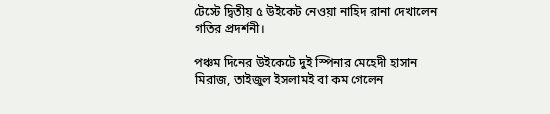টেস্টে দ্বিতীয় ৫ উইকেট নেওয়া নাহিদ রানা দেখালেন গতির প্রদর্শনী।

পঞ্চম দিনের উইকেটে দুই স্পিনার মেহেদী হাসান মিরাজ, তাইজুল ইসলামই বা কম গেলেন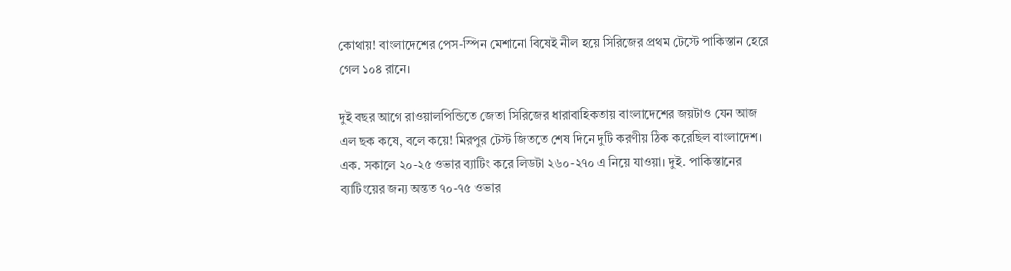কোথায়! বাংলাদেশের পেস-স্পিন মেশানো বিষেই নীল হয়ে সিরিজের প্রথম টেস্টে পাকিস্তান হেরে গেল ১০৪ রানে।

দুই বছর আগে রাওয়ালপিন্ডিতে জেতা সিরিজের ধারাবাহিকতায় বাংলাদেশের জয়টাও যেন আজ এল ছক কষে, বলে কয়ে! মিরপুর টেস্ট জিততে শেষ দিনে দুটি করণীয় ঠিক করেছিল বাংলাদেশ। এক. সকালে ২০-২৫ ওভার ব্যাটিং করে লিডটা ২৬০-২৭০ এ নিয়ে যাওয়া। দুই. পাকিস্তানের ব্যাটিংয়ের জন্য অন্তত ৭০-৭৫ ওভার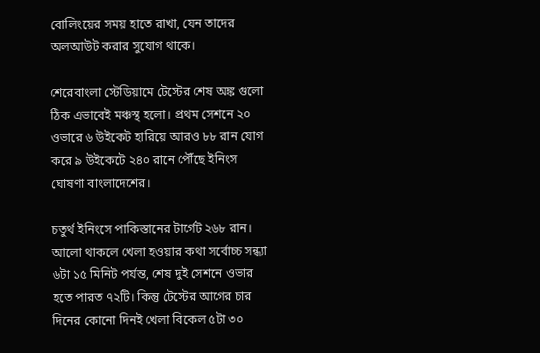বোলিংয়ের সময় হাতে রাখা, যেন তাদের অলআউট করার সুযোগ থাকে।

শেরেবাংলা স্টেডিয়ামে টেস্টের শেষ অঙ্ক গুলো ঠিক এভাবেই মঞ্চস্থ হলো। প্রথম সেশনে ২০ ওভারে ৬ উইকেট হারিয়ে আরও ৮৮ রান যোগ করে ৯ উইকেটে ২৪০ রানে পৌঁছে ইনিংস ঘোষণা বাংলাদেশের।

চতুর্থ ইনিংসে পাকিস্তানের টার্গেট ২৬৮ রান। আলো থাকলে খেলা হওয়ার কথা সর্বোচ্চ সন্ধ্যা ৬টা ১৫ মিনিট পর্যন্ত, শেষ দুই সেশনে ওভার হতে পারত ৭২টি। কিন্তু টেস্টের আগের চার দিনের কোনো দিনই খেলা বিকেল ৫টা ৩০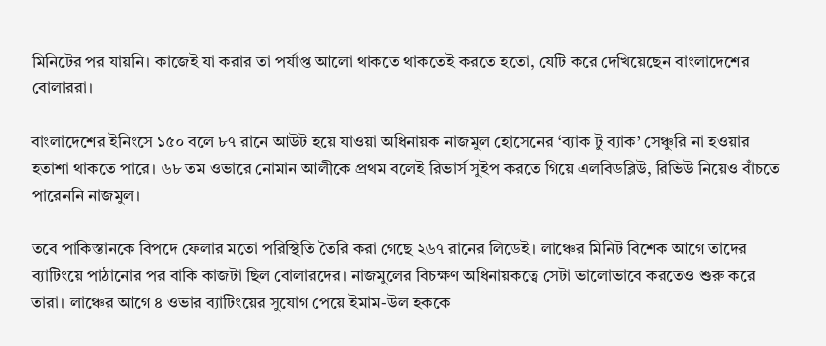মিনিটের পর যায়নি। কাজেই যা করার তা পর্যাপ্ত আলো থাকতে থাকতেই করতে হতো, যেটি করে দেখিয়েছেন বাংলাদেশের বোলাররা।

বাংলাদেশের ইনিংসে ১৫০ বলে ৮৭ রানে আউট হয়ে যাওয়া অধিনায়ক নাজমুল হোসেনের ‘ব্যাক টু ব্যাক’ সেঞ্চুরি না হওয়ার হতাশা থাকতে পারে। ৬৮ তম ওভারে নোমান আলীকে প্রথম বলেই রিভার্স সুইপ করতে গিয়ে এলবিডব্লিউ, রিভিউ নিয়েও বাঁচতে পারেননি নাজমুল।

তবে পাকিস্তানকে বিপদে ফেলার মতো পরিস্থিতি তৈরি করা গেছে ২৬৭ রানের লিডেই। লাঞ্চের মিনিট বিশেক আগে তাদের ব্যাটিংয়ে পাঠানোর পর বাকি কাজটা ছিল বোলারদের। নাজমুলের বিচক্ষণ অধিনায়কত্বে সেটা ভালোভাবে করতেও শুরু করে তারা। লাঞ্চের আগে ৪ ওভার ব্যাটিংয়ের সুযোগ পেয়ে ইমাম-উল হককে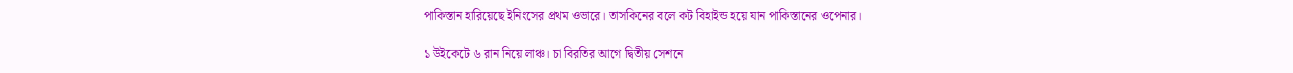পাকিস্তান হারিয়েছে ইনিংসের প্রথম ওভারে। তাসকিনের বলে কট বিহাইন্ড হয়ে যান পাকিস্তানের ওপেনার।

১ উইকেটে ৬ রান নিয়ে লাঞ্চ। চা বিরতির আগে দ্বিতীয় সেশনে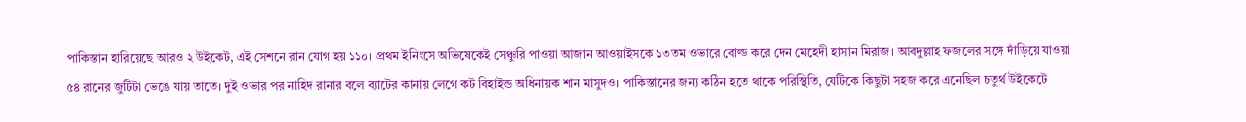পাকিস্তান হারিয়েছে আরও ২ উইকেট, এই সেশনে রান যোগ হয় ১১০। প্রথম ইনিংসে অভিষেকেই সেঞ্চুরি পাওয়া আজান আওয়াইসকে ১৩তম ওভারে বোল্ড করে দেন মেহেদী হাসান মিরাজ। আবদুল্লাহ ফজলের সঙ্গে দাঁড়িয়ে যাওয়া ৫৪ রানের জুটিটা ভেঙে যায় তাতে। দুই ওভার পর নাহিদ রানার বলে ব্যাটের কানায় লেগে কট বিহাইন্ড অধিনায়ক শান মাসুদও। পাকিস্তানের জন্য কঠিন হতে থাকে পরিস্থিতি, যেটিকে কিছুটা সহজ করে এনেছিল চতুর্থ উইকেটে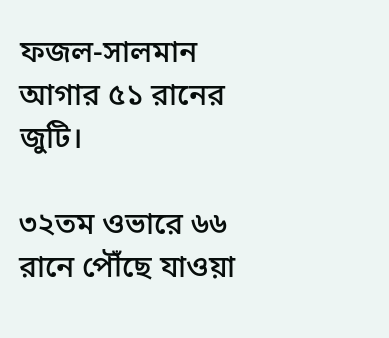ফজল-সালমান আগার ৫১ রানের জুটি।

৩২তম ওভারে ৬৬ রানে পৌঁছে যাওয়া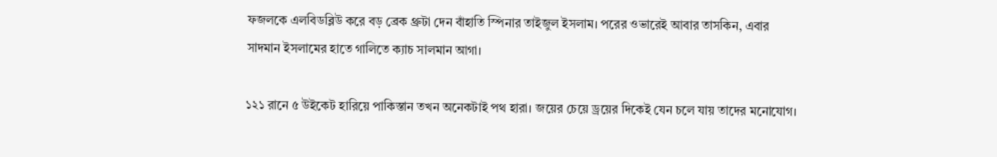ফজলকে এলবিডব্লিউ করে বড় ব্রেক থ্রুটা দেন বাঁহাতি স্পিনার তাইজুল ইসলাম। পরের ওভারেই আবার তাসকিন, এবার সাদমান ইসলামের হাতে গালিতে ক্যাচ সালমান আগা।

১২১ রানে ৫ উইকেট হারিয়ে পাকিস্তান তখন অনেকটাই পথ হারা। জয়ের চেয়ে ড্রয়ের দিকেই যেন চলে যায় তাদের মনোযোগ।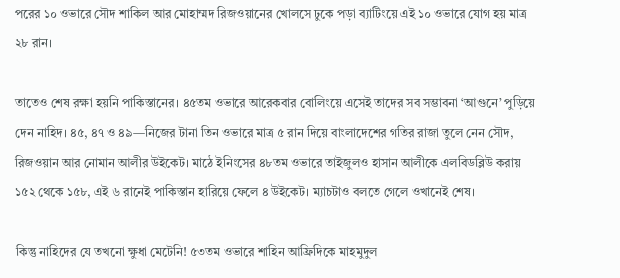পরের ১০ ওভারে সৌদ শাকিল আর মোহাম্মদ রিজওয়ানের খোলসে ঢুকে পড়া ব্যাটিংয়ে এই ১০ ওভারে যোগ হয় মাত্র ২৮ রান।

তাতেও শেষ রক্ষা হয়নি পাকিস্তানের। ৪৫তম ওভারে আরেকবার বোলিংয়ে এসেই তাদের সব সম্ভাবনা ‘আগুনে’ পুড়িয়ে দেন নাহিদ। ৪৫, ৪৭ ও ৪৯—নিজের টানা তিন ওভারে মাত্র ৫ রান দিয়ে বাংলাদেশের গতির রাজা তুলে নেন সৌদ, রিজওয়ান আর নোমান আলীর উইকেট। মাঠে ইনিংসের ৪৮তম ওভারে তাইজুলও হাসান আলীকে এলবিডব্লিউ করায় ১৫২ থেকে ১৫৮, এই ৬ রানেই পাকিস্তান হারিয়ে ফেলে ৪ উইকেট। ম্যাচটাও বলতে গেলে ওখানেই শেষ।

কিন্তু নাহিদের যে তখনো ক্ষুধা মেটেনি! ৫৩তম ওভারে শাহিন আফ্রিদিকে মাহমুদুল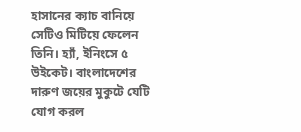হাসানের ক্যাচ বানিয়ে সেটিও মিটিয়ে ফেলেন তিনি। হ্যাঁ, ইনিংসে ৫ উইকেট। বাংলাদেশের দারুণ জয়ের মুকুটে যেটি যোগ করল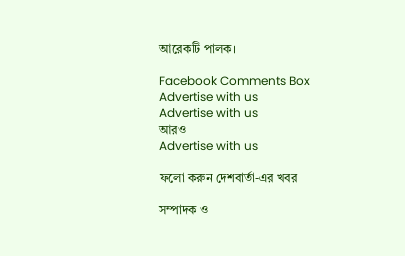আরেকটি পালক।

Facebook Comments Box
Advertise with us
Advertise with us
আরও
Advertise with us

ফলো করুন দেশবার্তা-এর খবর

সম্পাদক ও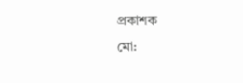প্রকাশক
মো: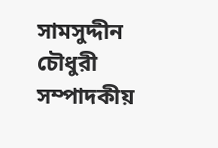সামসুদ্দীন চৌধুরী
সম্পাদকীয়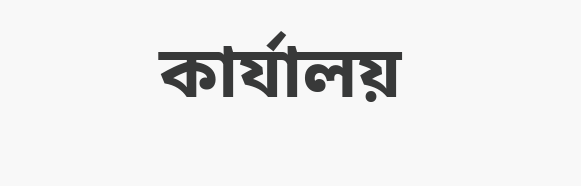কার্যালয়